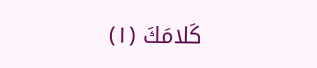كَلامَكَ (١)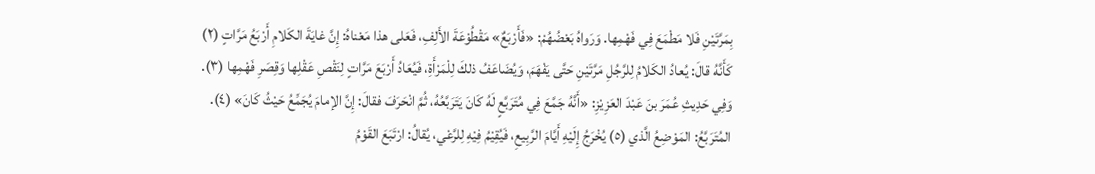بِمَرَّتَيْنِ فَلا مَطْمَعَ فِي فَهْمِها. وَرَواهُ بَعْضُهُمْ: «فَأَرْبَعٌ» مَقْطُوْعَةَ الأَلِفِ، فَعَلى هذا مَعْناهُ: إِنَّ غايَةَ الكَلامِ أَرْبَعُ مَرَّاتٍ (٢) كَأَنَّهُ قالَ: يُعادُ الكَلامُ لِلرَّجُلِ مَرَّتَيْنِ حَتَّى يَفْهَمَ، وَيُضَاعَفُ ذلكَ لِلْمَرْأَةِ، فَيُعَادُ أَرْبَعَ مَرَّاتٍ لِنَقْصِ عَقْلِها وَقِصَرِ فَهْمِها (٣).
وَفِي حَدِيثِ عُمَرَ بنَ عَبْدَ العَزِيْزِ: «أَنَّهُ جَمَّعَ فِي مُتَرَبَّعٍ لَهُ كَانَ يَتَرَبَّعُهُ، ثُمَّ انْحَرَفَ فقالَ: إِنَّ الإمامَ يُجَمِّعُ حَيْثُ كَانَ» (٤).
المُتَرَبَّعُ: المَوْضِعُ الَّذي (٥) يُخْرَجُ إِلَيْهِ أَيَّامَ الرَّبِيعِ، فَيُقِيْمُ فِيْهِ لِلرَّعْي، يُقالُ: ارْتَبَعَ القَوْمُ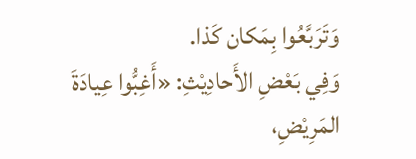وَتَرَبَّعُوا بِمَكان كَذا.
وَفِي بَعْضِ الأَحادِيْثِ: «أَغِبُّوا عِيادَةَ المَرِيْضِ،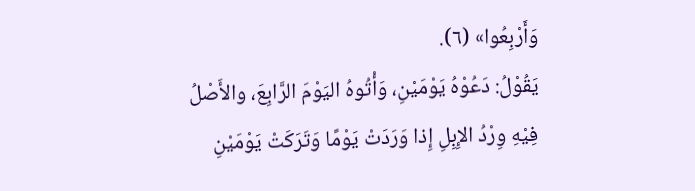وَأَرْبِعُوا» (٦).
يَقُوْلُ: دَعُوْهُ يَوْمَيْنِ، وَأْتُوهُ اليَوْمَ الرَّابِعَ، والأَصْلُ فِيْهِ وِرْدُ الإِبِلِ إِذا وَرَدَتْ يَوْمًا وَتَرَكَتْ يَوْمَيْنِ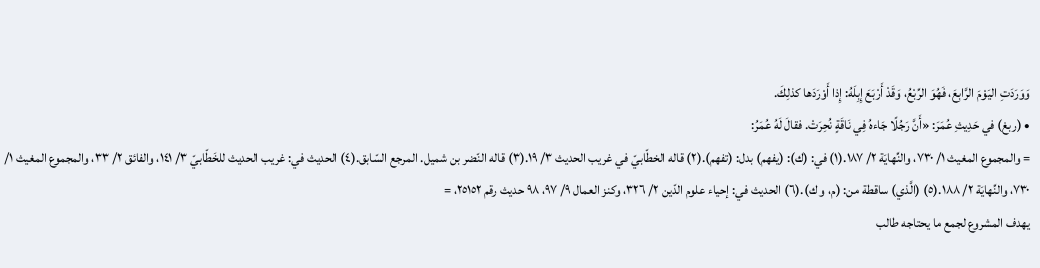وَوَرَدَتِ اليَوْمَ الرَّابِعَ، فَهُوَ الرِّبْعُ، وَقَدْ أَرْبَعَ إِبِلَهُ: إِذا أَوْرَدَها كذلِكَ.
• (ربغ) في حَدِيثِ عُمَرَ: «أَنَّ رَجُلًا جَاءهُ فِي نَاقَةٍ نُحِرَتْ. فقالَ لَهُ عُمَرُ:
= والمجموع المغيث ١/ ٧٣٠، والنِّهايَة ٢/ ١٨٧.(١) في: (ك): (يفهم) بدل: (تفهم).(٢) قاله الخطّابيّ في غريب الحديث ٣/ ١٩.(٣) قاله النّضر بن شميل. المرجع السّابق.(٤) الحديث في: غريب الحديث للخَطّابيّ ٣/ ١٤١، والفائق ٢/ ٣٣، والمجموع المغيث ١/ ٧٣٠، والنِّهايَة ٢/ ١٨٨.(٥) (الَّذي) ساقطة من: (م، و ك).(٦) الحديث في: إحياء علوم الدّين ٢/ ٣٢٦، وكنز العمال ٩/ ٩٧، ٩٨ حديث رقم ٢٥١٥٢، =
يهدف المشروع لجمع ما يحتاجه طالب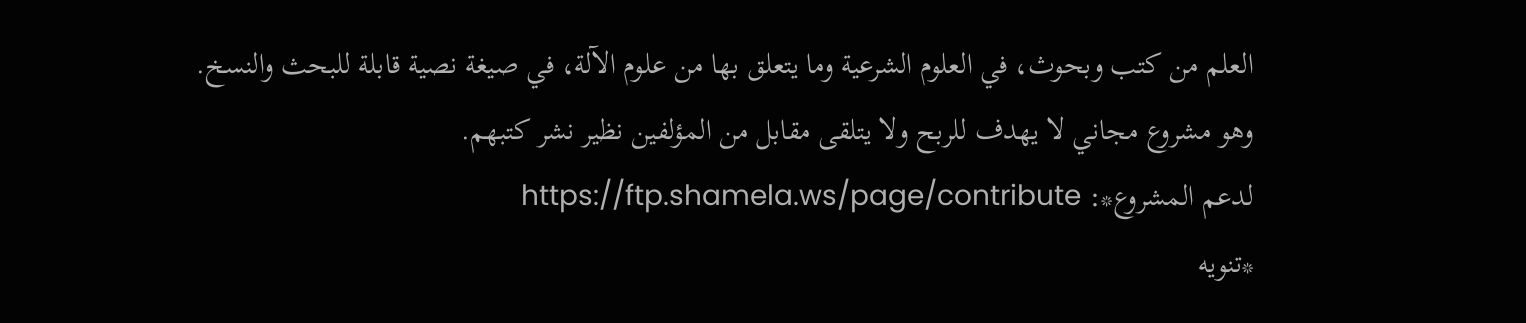العلم من كتب وبحوث، في العلوم الشرعية وما يتعلق بها من علوم الآلة، في صيغة نصية قابلة للبحث والنسخ.
وهو مشروع مجاني لا يهدف للربح ولا يتلقى مقابل من المؤلفين نظير نشر كتبهم.
لدعم المشروع*: https://ftp.shamela.ws/page/contribute
*تنويه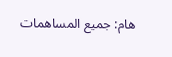هام: جميع المساهمات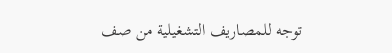توجه للمصاريف التشغيلية من صف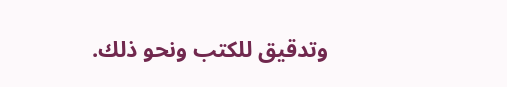وتدقيق للكتب ونحو ذلك.